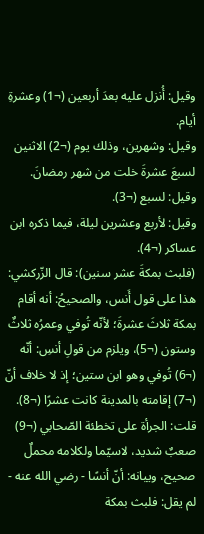وقيل: أُنزل عليه بعدَ أربعين (¬1) وعشرةِ أيام.
وقيل: وشهرين، وذلك يوم (¬2) الاثنين لسبعَ عشرةَ خلت من شهر رمضانَ.
وقيل: لسبع (¬3).
وقيل: لأربع وعشرين ليلة، فيما ذكره ابن عساكر (¬4).
(فلبث بمكةَ عشر سنين): قال الزّركشي: هذا على قول أَنس، والصحيحُ: أنه أقام بمكة ثلاثَ عشرةَ؛ لأنّه تُوفي وعمرُه ثلاثٌ وستون (¬5)، ويلزم من قولِ أنسِ: أنّه (¬6) تُوفي وهو ابن ستين؛ إذ لا خلاف أنّ (¬7) إقامته بالمدينة كانت عشرًا (¬8).
قلت: الجرأة على تخطئة الصّحابي (¬9) صعبٌ شديد، لاسيّما ولكلامه محملٌ صحيح، وييانه: أنّ أنسًا - رضي الله عنه - لم يقل: فلبث بمكة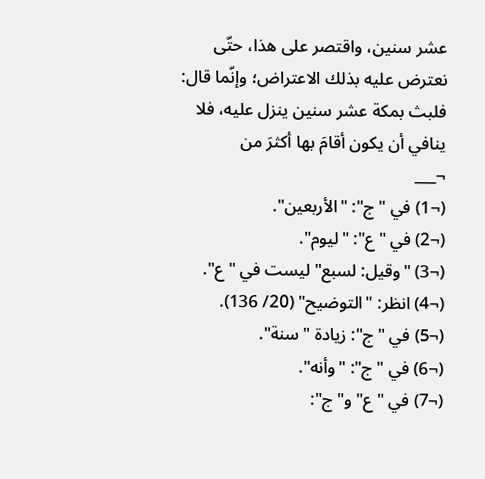عشر سنين، واقتصر على هذا، حتّى نعترض عليه بذلك الاعتراض؛ وإنّما قال: فلبث بمكة عشر سنين ينزل عليه، فلا ينافي أن يكون أقامَ بها أكثرَ من
¬___
(¬1) في "ج": "الأربعين".
(¬2) في "ع": "ليوم".
(¬3) "وقيل: لسبع" ليست في "ع".
(¬4) انظر: "التوضيح" (20/ 136).
(¬5) في "ج": زيادة "سنة".
(¬6) في "ج": "وأنه".
(¬7) في "ع" و"ج":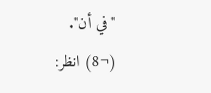"في أن".
(¬8) انظر: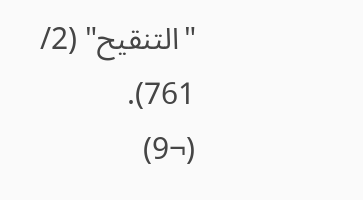"التنقيح" (2/ 761).
(¬9)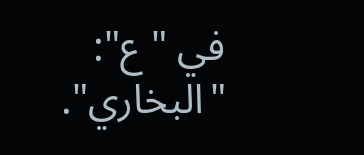في "ع": "البخاري".